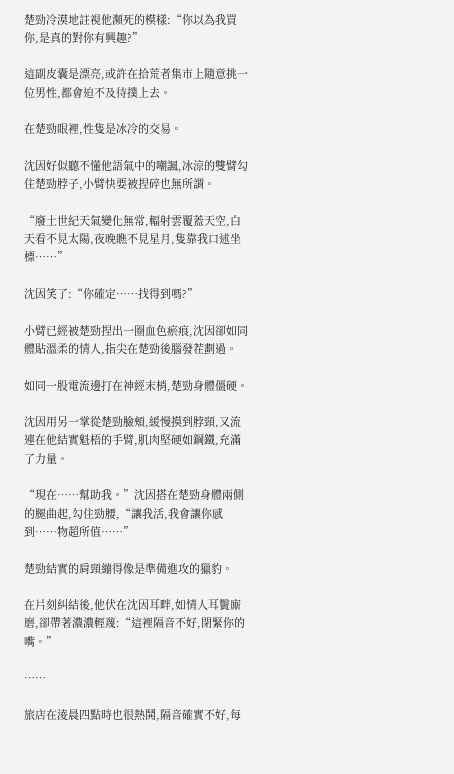楚勁冷漠地註視他瀕死的模樣:“你以為我買你,是真的對你有興趣?”

這副皮囊是漂亮,或許在拾荒者集市上隨意挑一位男性,都會迫不及待撲上去。

在楚勁眼裡,性隻是冰冷的交易。

沈因好似聽不懂他語氣中的嘲諷,冰涼的雙臂勾住楚勁脖子,小臂快要被捏碎也無所謂。

“廢土世紀天氣變化無常,輻射雲覆蓋天空,白天看不見太陽,夜晚瞧不見星月,隻靠我口述坐標……”

沈因笑了:“你確定……找得到嗎?”

小臂已經被楚勁捏出一圈血色瘀痕,沈因卻如同體貼溫柔的情人,指尖在楚勁後腦發茬劃過。

如同一股電流邊打在神經末梢,楚勁身體僵硬。

沈因用另一掌從楚勁臉頰,緩慢摸到脖頸,又流連在他結實魁梧的手臂,肌肉堅硬如鋼鐵,充滿了力量。

“現在……幫助我。”沈因搭在楚勁身體兩側的腿曲起,勾住勁腰,“讓我活,我會讓你感到……物超所值……”

楚勁結實的肩頸繃得像是準備進攻的獵豹。

在片刻糾結後,他伏在沈因耳畔,如情人耳鬢廝磨,卻帶著濃濃輕蔑:“這裡隔音不好,閉緊你的嘴。”

……

旅店在淩晨四點時也很熱鬨,隔音確實不好,每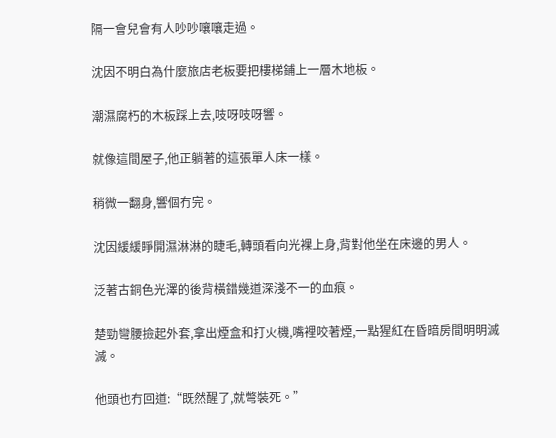隔一會兒會有人吵吵嚷嚷走過。

沈因不明白為什麼旅店老板要把樓梯鋪上一層木地板。

潮濕腐朽的木板踩上去,吱呀吱呀響。

就像這間屋子,他正躺著的這張單人床一樣。

稍微一翻身,響個冇完。

沈因緩緩睜開濕淋淋的睫毛,轉頭看向光裸上身,背對他坐在床邊的男人。

泛著古銅色光澤的後背橫錯幾道深淺不一的血痕。

楚勁彎腰撿起外套,拿出煙盒和打火機,嘴裡咬著煙,一點猩紅在昏暗房間明明滅滅。

他頭也冇回道:“既然醒了,就彆裝死。”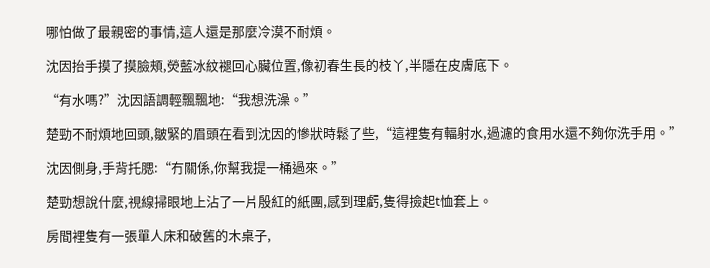哪怕做了最親密的事情,這人還是那麼冷漠不耐煩。

沈因抬手摸了摸臉頰,熒藍冰紋褪回心臟位置,像初春生長的枝丫,半隱在皮膚底下。

“有水嗎?”沈因語調輕飄飄地:“我想洗澡。”

楚勁不耐煩地回頭,皺緊的眉頭在看到沈因的慘狀時鬆了些,“這裡隻有輻射水,過濾的食用水還不夠你洗手用。”

沈因側身,手背托腮:“冇關係,你幫我提一桶過來。”

楚勁想說什麼,視線掃眼地上沾了一片殷紅的紙團,感到理虧,隻得撿起t恤套上。

房間裡隻有一張單人床和破舊的木桌子,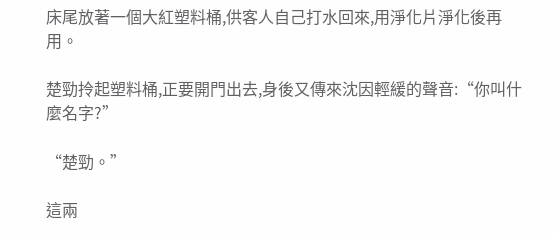床尾放著一個大紅塑料桶,供客人自己打水回來,用淨化片淨化後再用。

楚勁拎起塑料桶,正要開門出去,身後又傳來沈因輕緩的聲音:“你叫什麼名字?”

“楚勁。”

這兩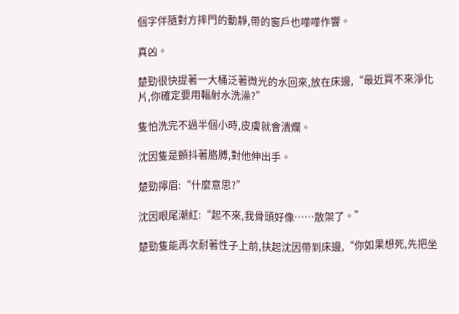個字伴隨對方摔門的動靜,帶的窗戶也嘩嘩作響。

真凶。

楚勁很快提著一大桶泛著微光的水回來,放在床邊,“最近買不來淨化片,你確定要用輻射水洗澡?”

隻怕洗完不過半個小時,皮膚就會潰爛。

沈因隻是顫抖著胳膊,對他伸出手。

楚勁擰眉:“什麼意思?”

沈因眼尾潮紅:“起不來,我骨頭好像……散架了。”

楚勁隻能再次耐著性子上前,扶起沈因帶到床邊,“你如果想死,先把坐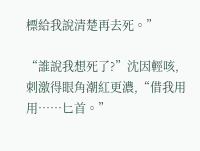標給我說清楚再去死。”

“誰說我想死了?”沈因輕咳,刺激得眼角潮紅更濃,“借我用用……匕首。”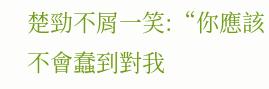楚勁不屑一笑:“你應該不會蠢到對我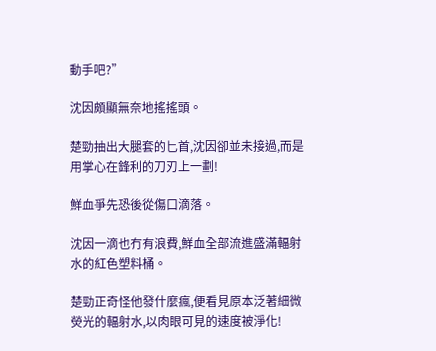動手吧?”

沈因頗顯無奈地搖搖頭。

楚勁抽出大腿套的匕首,沈因卻並未接過,而是用掌心在鋒利的刀刃上一劃!

鮮血爭先恐後從傷口滴落。

沈因一滴也冇有浪費,鮮血全部流進盛滿輻射水的紅色塑料桶。

楚勁正奇怪他發什麼瘋,便看見原本泛著細微熒光的輻射水,以肉眼可見的速度被淨化!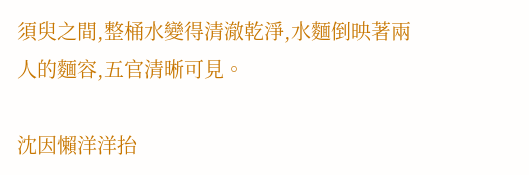須臾之間,整桶水變得清澈乾淨,水麵倒映著兩人的麵容,五官清晰可見。

沈因懶洋洋抬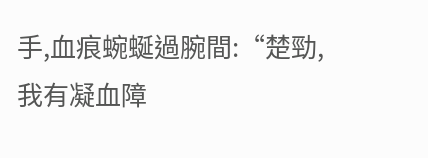手,血痕蜿蜒過腕間:“楚勁,我有凝血障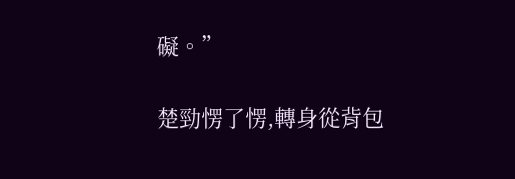礙。”

楚勁愣了愣,轉身從背包